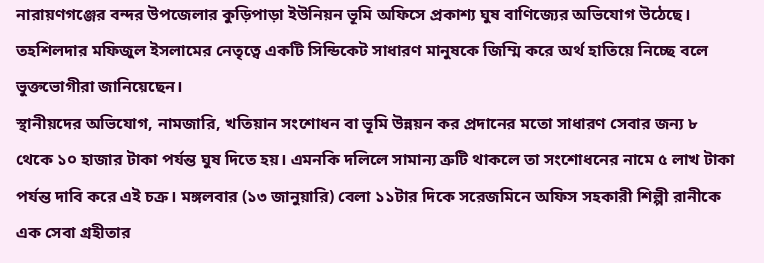নারায়ণগঞ্জের বন্দর উপজেলার কুড়িপাড়া ইউনিয়ন ভূমি অফিসে প্রকাশ্য ঘুষ বাণিজ্যের অভিযোগ উঠেছে। তহশিলদার মফিজুল ইসলামের নেতৃত্বে একটি সিন্ডিকেট সাধারণ মানুষকে জিম্মি করে অর্থ হাতিয়ে নিচ্ছে বলে ভুক্তভোগীরা জানিয়েছেন।
স্থানীয়দের অভিযোগ, নামজারি, খতিয়ান সংশোধন বা ভূমি উন্নয়ন কর প্রদানের মতো সাধারণ সেবার জন্য ৮ থেকে ১০ হাজার টাকা পর্যন্ত ঘুষ দিতে হয়। এমনকি দলিলে সামান্য ত্রুটি থাকলে তা সংশোধনের নামে ৫ লাখ টাকা পর্যন্ত দাবি করে এই চক্র। মঙ্গলবার (১৩ জানুয়ারি) বেলা ১১টার দিকে সরেজমিনে অফিস সহকারী শিল্পী রানীকে এক সেবা গ্রহীতার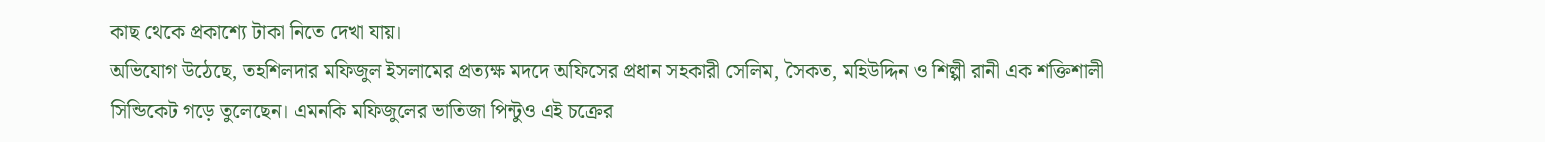কাছ থেকে প্রকাশ্যে টাকা নিতে দেখা যায়।
অভিযোগ উঠেছে, তহশিলদার মফিজুল ইসলামের প্রত্যক্ষ মদদে অফিসের প্রধান সহকারী সেলিম, সৈকত, মহিউদ্দিন ও শিল্পী রানী এক শক্তিশালী সিন্ডিকেট গড়ে তুলেছেন। এমনকি মফিজুলের ভাতিজা পিন্টুও এই চক্রের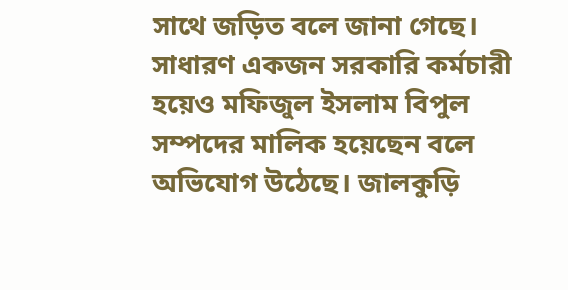সাথে জড়িত বলে জানা গেছে।
সাধারণ একজন সরকারি কর্মচারী হয়েও মফিজুল ইসলাম বিপুল সম্পদের মালিক হয়েছেন বলে অভিযোগ উঠেছে। জালকুড়ি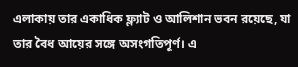এলাকায় তার একাধিক ফ্ল্যাট ও আলিশান ভবন রয়েছে, যা তার বৈধ আয়ের সঙ্গে অসংগতিপূর্ণ। এ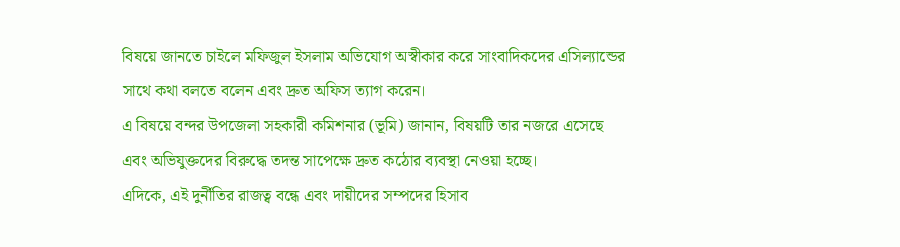বিষয়ে জানতে চাইলে মফিজুল ইসলাম অভিযোগ অস্বীকার করে সাংবাদিকদের এসিল্যান্ডের সাথে কথা বলতে বলেন এবং দ্রুত অফিস ত্যাগ করেন।
এ বিষয়ে বন্দর উপজেলা সহকারী কমিশনার (ভূমি) জানান, বিষয়টি তার নজরে এসেছে এবং অভিযুক্তদের বিরুদ্ধে তদন্ত সাপেক্ষে দ্রুত কঠোর ব্যবস্থা নেওয়া হচ্ছে।
এদিকে, এই দুর্নীতির রাজত্ব বন্ধে এবং দায়ীদের সম্পদের হিসাব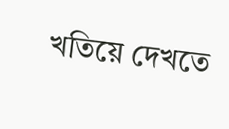খতিয়ে দেখতে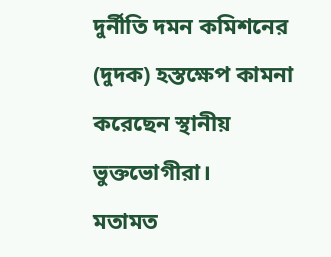দুর্নীতি দমন কমিশনের (দুদক) হস্তক্ষেপ কামনা করেছেন স্থানীয় ভুক্তভোগীরা।
মতামত